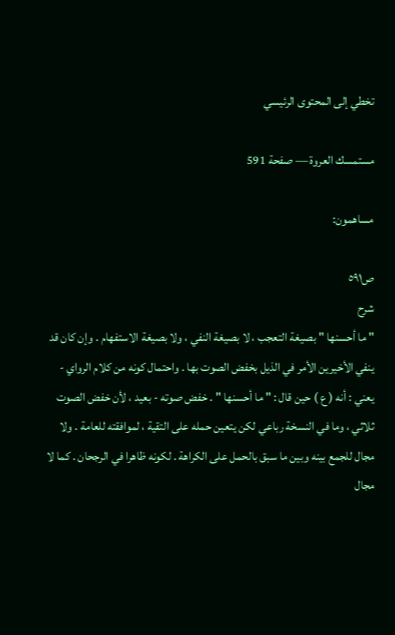تخطي إلى المحتوى الرئيسي

مستمسك العروة — صفحة 591

مساهمون:

ص٥٩١
شرح
" ما أحسنها " بصيغة التعجب ، لا بصيغة النفي ، ولا بصيغة الاستفهام . وإن كان قد ينفي الأخيرين الأمر في الذيل بخفض الصوت بها . واحتمال كونه من كلام الرواي - يعني : أنه ( ع ) حين قال : " ما أحسنها " . خفض صوته - بعيد ، لأن خفض الصوت ثلاثي ، وما في النسخة رباعي لكن يتعين حمله على التقية ، لموافقته للعامة . ولا مجال للجمع بينه وبين ما سبق بالحمل على الكراهة . لكونه ظاهرا في الرجحان . كما لا مجال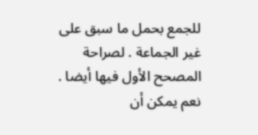للجمع بحمل ما سبق على غير الجماعة . لصراحة المصحح الأول فيها أيضا . نعم يمكن أن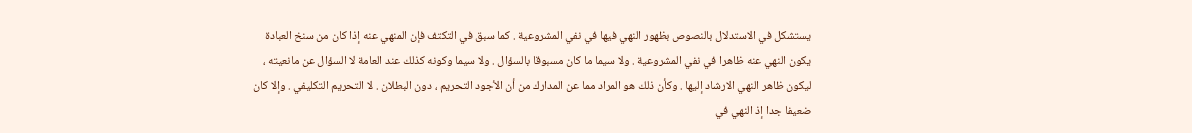يستشكل في الاستدلال بالنصوص بظهور النهي فيها في نفي المشروعية . كما سبق في التكتف فإن المنهي عنه إذا كان من سنخ العبادة يكون النهي عنه ظاهرا في نفي المشروعية . ولا سيما ما كان مسبوقا بالسؤال . ولا سيما وكونه كذلك عند العامة لا السؤال عن مانعيته ، ليكون ظاهر النهي الارشاد إليها . وكأن ذلك هو المراد مما عن المدارك من أن الأجود التحريم ، دون البطلان . لا التحريم التكليفي . وإلا كان ضعيفا جدا إذ النهي في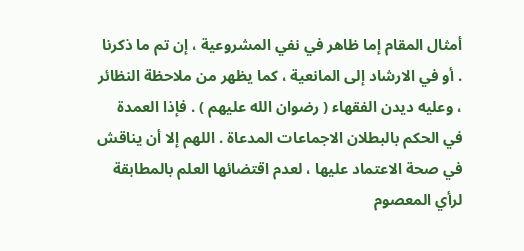أمثال المقام إما ظاهر في نفي المشروعية ، إن تم ما ذكرنا . أو في الارشاد إلى المانعية ، كما يظهر من ملاحظة النظائر ، وعليه ديدن الفقهاء ( رضوان الله عليهم ) . فإذا العمدة في الحكم بالبطلان الاجماعات المدعاة . اللهم إلا أن يناقش في صحة الاعتماد عليها ، لعدم اقتضائها العلم بالمطابقة لرأي المعصوم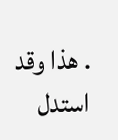. هذا وقد استدل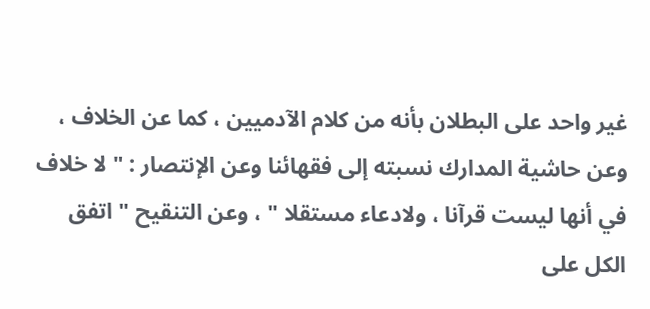غير واحد على البطلان بأنه من كلام الآدميين ، كما عن الخلاف ، وعن حاشية المدارك نسبته إلى فقهائنا وعن الإنتصار : " لا خلاف في أنها ليست قرآنا ، ولادعاء مستقلا " ، وعن التنقيح " اتفق الكل على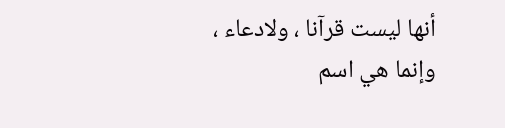أنها ليست قرآنا ، ولادعاء ، وإنما هي اسم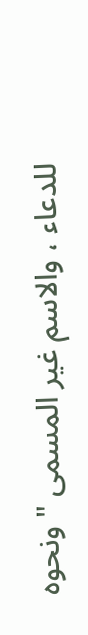للدعاء ، والاسم غير المسمى " ونحوه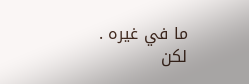ما في غيره . لكن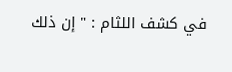في كشف اللثام : " إن ذلك